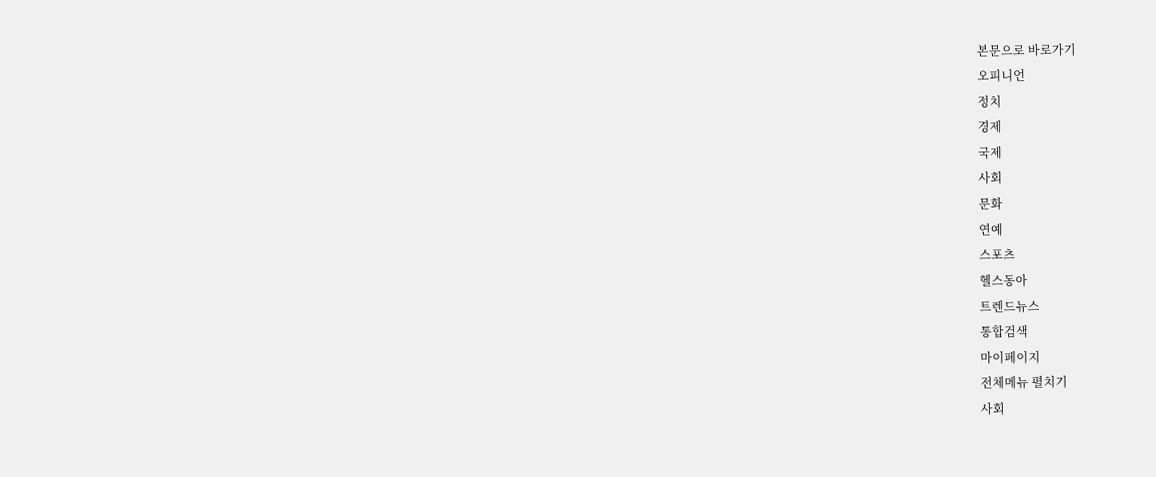본문으로 바로가기
오피니언
정치
경제
국제
사회
문화
연예
스포츠
헬스동아
트렌드뉴스
통합검색
마이페이지
전체메뉴 펼치기
사회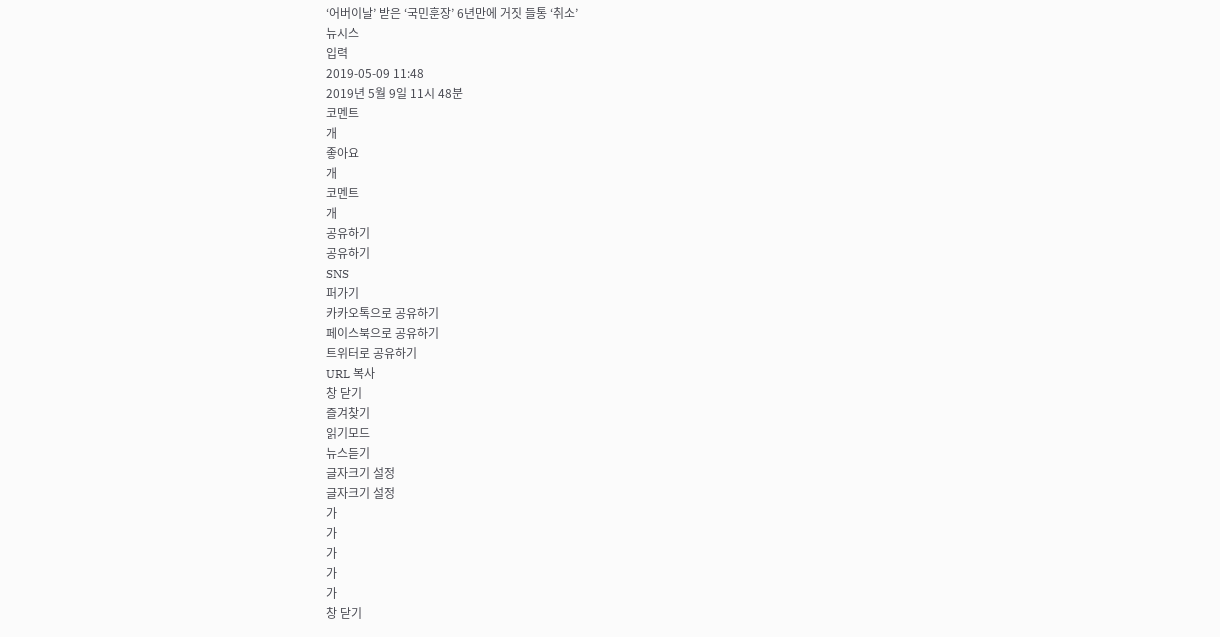‘어버이날’ 받은 ‘국민훈장’ 6년만에 거짓 들통 ‘취소’
뉴시스
입력
2019-05-09 11:48
2019년 5월 9일 11시 48분
코멘트
개
좋아요
개
코멘트
개
공유하기
공유하기
SNS
퍼가기
카카오톡으로 공유하기
페이스북으로 공유하기
트위터로 공유하기
URL 복사
창 닫기
즐겨찾기
읽기모드
뉴스듣기
글자크기 설정
글자크기 설정
가
가
가
가
가
창 닫기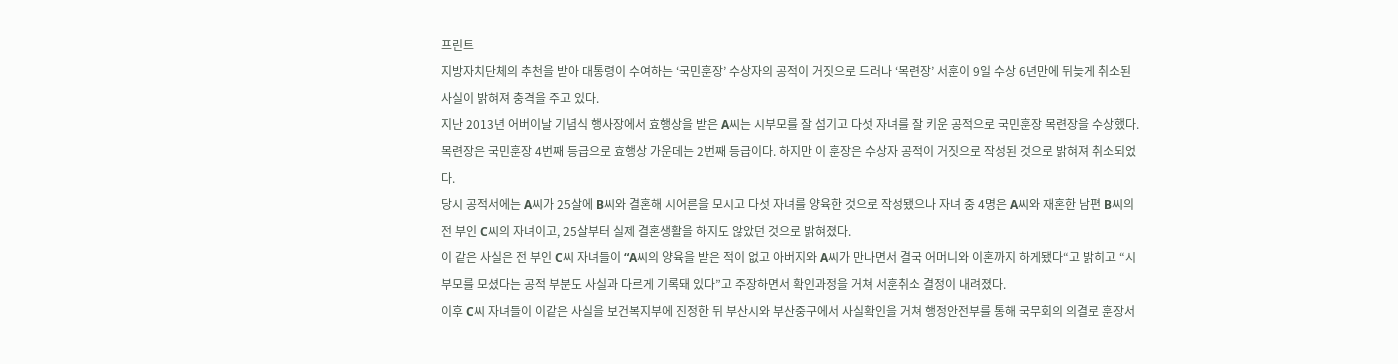프린트
지방자치단체의 추천을 받아 대통령이 수여하는 ‘국민훈장’ 수상자의 공적이 거짓으로 드러나 ‘목련장’ 서훈이 9일 수상 6년만에 뒤늦게 취소된 사실이 밝혀져 충격을 주고 있다.
지난 2013년 어버이날 기념식 행사장에서 효행상을 받은 A씨는 시부모를 잘 섬기고 다섯 자녀를 잘 키운 공적으로 국민훈장 목련장을 수상했다.
목련장은 국민훈장 4번째 등급으로 효행상 가운데는 2번째 등급이다. 하지만 이 훈장은 수상자 공적이 거짓으로 작성된 것으로 밝혀져 취소되었다.
당시 공적서에는 A씨가 25살에 B씨와 결혼해 시어른을 모시고 다섯 자녀를 양육한 것으로 작성됐으나 자녀 중 4명은 A씨와 재혼한 남편 B씨의 전 부인 C씨의 자녀이고, 25살부터 실제 결혼생활을 하지도 않았던 것으로 밝혀졌다.
이 같은 사실은 전 부인 C씨 자녀들이 “A씨의 양육을 받은 적이 없고 아버지와 A씨가 만나면서 결국 어머니와 이혼까지 하게됐다“고 밝히고 “시부모를 모셨다는 공적 부분도 사실과 다르게 기록돼 있다”고 주장하면서 확인과정을 거쳐 서훈취소 결정이 내려졌다.
이후 C씨 자녀들이 이같은 사실을 보건복지부에 진정한 뒤 부산시와 부산중구에서 사실확인을 거쳐 행정안전부를 통해 국무회의 의결로 훈장서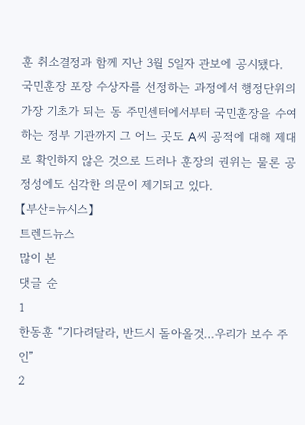훈 취소결정과 함께 지난 3월 5일자 관보에 공시됐다.
국민훈장 포장 수상자를 선정하는 과정에서 행정단위의 가장 기초가 되는 동 주민센터에서부터 국민훈장을 수여하는 정부 기관까지 그 어느 곳도 A씨 공적에 대해 제대로 확인하지 않은 것으로 드러나 훈장의 권위는 물론 공정성에도 심각한 의문이 제기되고 있다.
【부산=뉴시스】
트렌드뉴스
많이 본
댓글 순
1
한동훈 “기다려달라, 반드시 돌아올것…우리가 보수 주인”
2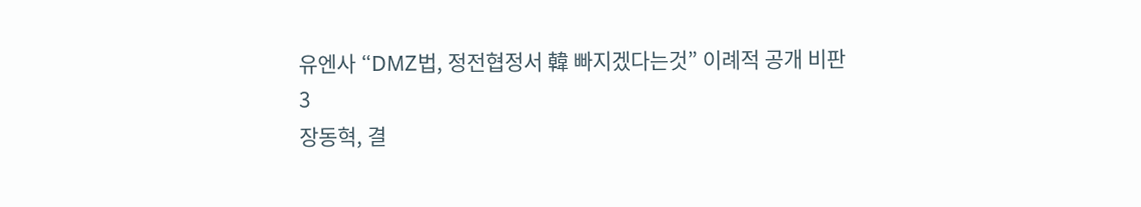유엔사 “DMZ법, 정전협정서 韓 빠지겠다는것” 이례적 공개 비판
3
장동혁, 결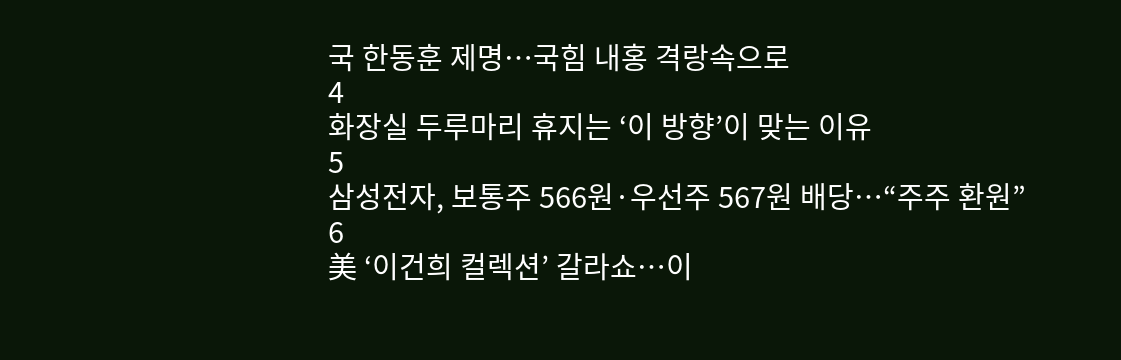국 한동훈 제명…국힘 내홍 격랑속으로
4
화장실 두루마리 휴지는 ‘이 방향’이 맞는 이유
5
삼성전자, 보통주 566원·우선주 567원 배당…“주주 환원”
6
美 ‘이건희 컬렉션’ 갈라쇼…이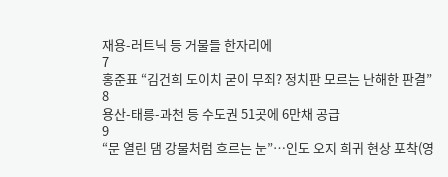재용-러트닉 등 거물들 한자리에
7
홍준표 “김건희 도이치 굳이 무죄? 정치판 모르는 난해한 판결”
8
용산-태릉-과천 등 수도권 51곳에 6만채 공급
9
“문 열린 댐 강물처럼 흐르는 눈”…인도 오지 희귀 현상 포착(영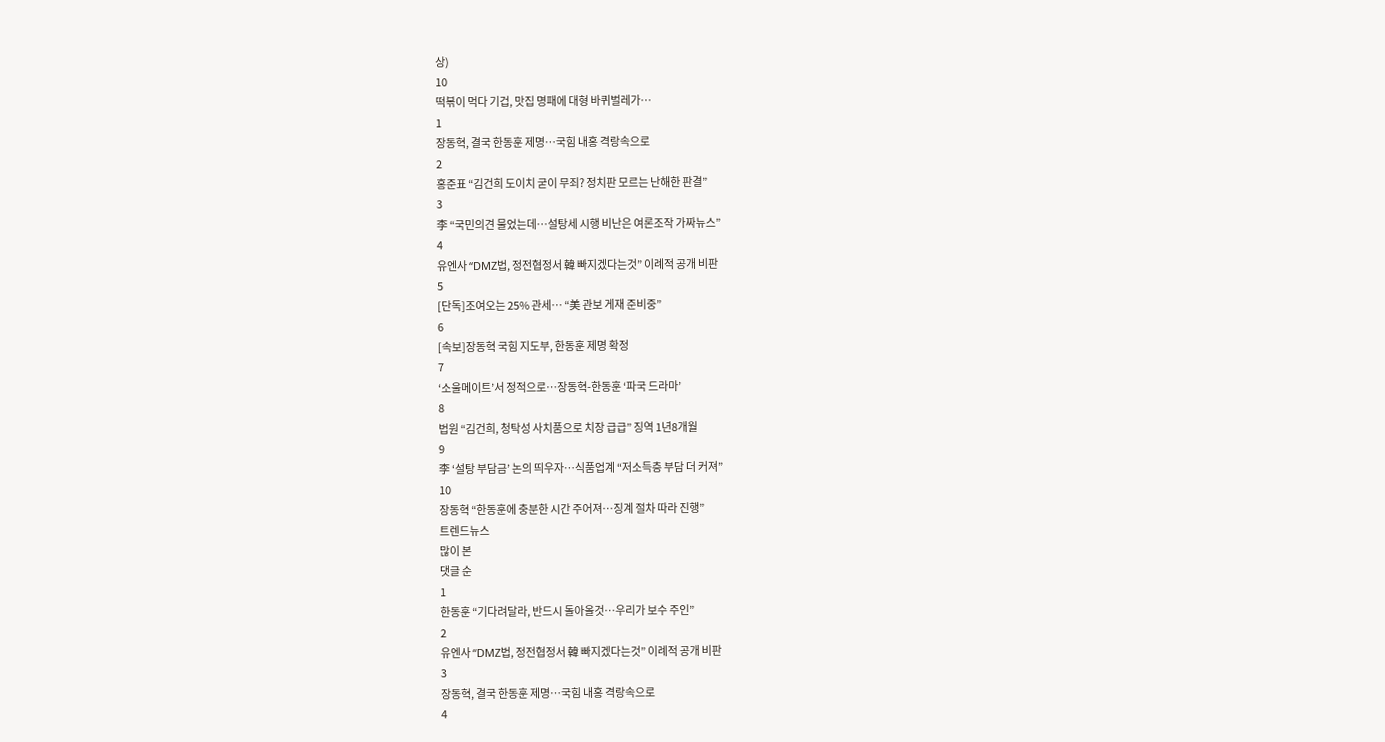상)
10
떡볶이 먹다 기겁, 맛집 명패에 대형 바퀴벌레가…
1
장동혁, 결국 한동훈 제명…국힘 내홍 격랑속으로
2
홍준표 “김건희 도이치 굳이 무죄? 정치판 모르는 난해한 판결”
3
李 “국민의견 물었는데…설탕세 시행 비난은 여론조작 가짜뉴스”
4
유엔사 “DMZ법, 정전협정서 韓 빠지겠다는것” 이례적 공개 비판
5
[단독]조여오는 25% 관세… “美 관보 게재 준비중”
6
[속보]장동혁 국힘 지도부, 한동훈 제명 확정
7
‘소울메이트’서 정적으로…장동혁-한동훈 ‘파국 드라마’
8
법원 “김건희, 청탁성 사치품으로 치장 급급” 징역 1년8개월
9
李 ‘설탕 부담금’ 논의 띄우자…식품업계 “저소득층 부담 더 커져”
10
장동혁 “한동훈에 충분한 시간 주어져…징계 절차 따라 진행”
트렌드뉴스
많이 본
댓글 순
1
한동훈 “기다려달라, 반드시 돌아올것…우리가 보수 주인”
2
유엔사 “DMZ법, 정전협정서 韓 빠지겠다는것” 이례적 공개 비판
3
장동혁, 결국 한동훈 제명…국힘 내홍 격랑속으로
4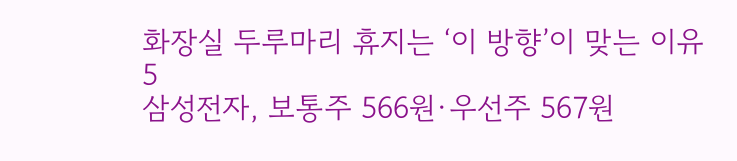화장실 두루마리 휴지는 ‘이 방향’이 맞는 이유
5
삼성전자, 보통주 566원·우선주 567원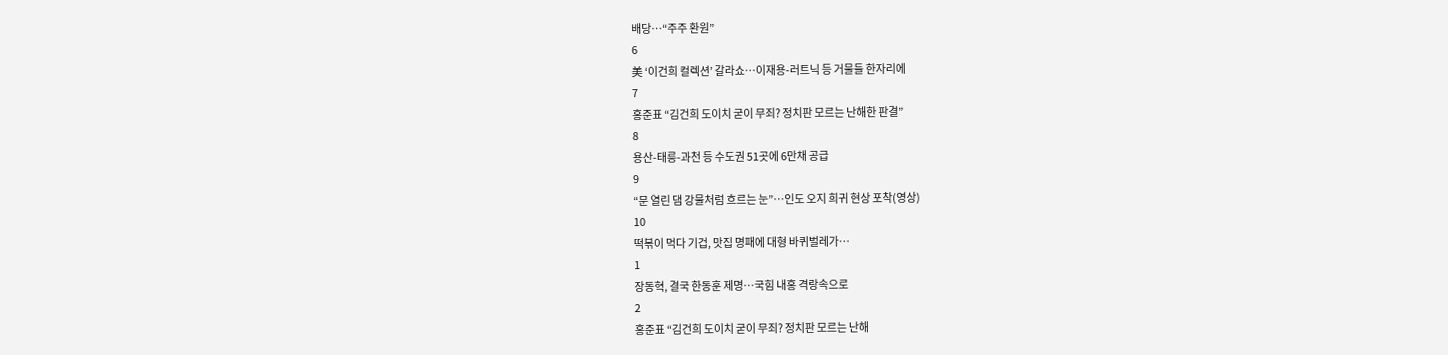배당…“주주 환원”
6
美 ‘이건희 컬렉션’ 갈라쇼…이재용-러트닉 등 거물들 한자리에
7
홍준표 “김건희 도이치 굳이 무죄? 정치판 모르는 난해한 판결”
8
용산-태릉-과천 등 수도권 51곳에 6만채 공급
9
“문 열린 댐 강물처럼 흐르는 눈”…인도 오지 희귀 현상 포착(영상)
10
떡볶이 먹다 기겁, 맛집 명패에 대형 바퀴벌레가…
1
장동혁, 결국 한동훈 제명…국힘 내홍 격랑속으로
2
홍준표 “김건희 도이치 굳이 무죄? 정치판 모르는 난해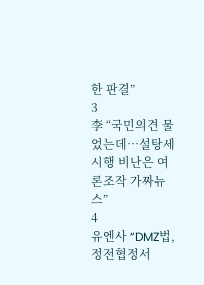한 판결”
3
李 “국민의견 물었는데…설탕세 시행 비난은 여론조작 가짜뉴스”
4
유엔사 “DMZ법, 정전협정서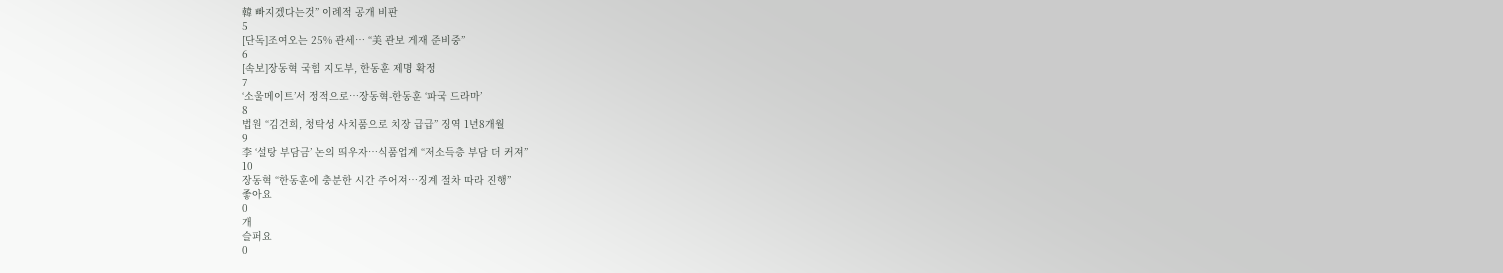韓 빠지겠다는것” 이례적 공개 비판
5
[단독]조여오는 25% 관세… “美 관보 게재 준비중”
6
[속보]장동혁 국힘 지도부, 한동훈 제명 확정
7
‘소울메이트’서 정적으로…장동혁-한동훈 ‘파국 드라마’
8
법원 “김건희, 청탁성 사치품으로 치장 급급” 징역 1년8개월
9
李 ‘설탕 부담금’ 논의 띄우자…식품업계 “저소득층 부담 더 커져”
10
장동혁 “한동훈에 충분한 시간 주어져…징계 절차 따라 진행”
좋아요
0
개
슬퍼요
0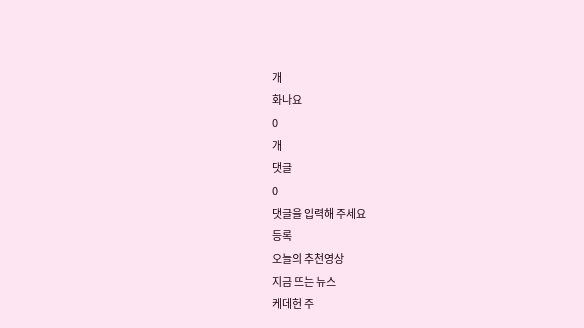개
화나요
0
개
댓글
0
댓글을 입력해 주세요
등록
오늘의 추천영상
지금 뜨는 뉴스
케데헌 주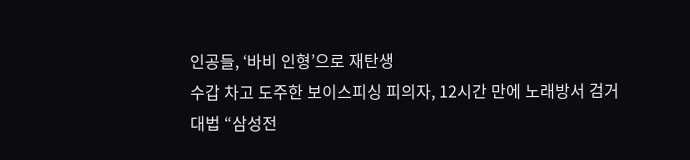인공들, ‘바비 인형’으로 재탄생
수갑 차고 도주한 보이스피싱 피의자, 12시간 만에 노래방서 검거
대법 “삼성전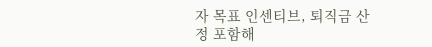자 목표 인센티브, 퇴직금 산정 포함해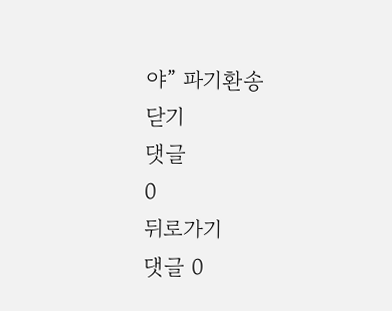야” 파기환송
닫기
댓글
0
뒤로가기
댓글 0